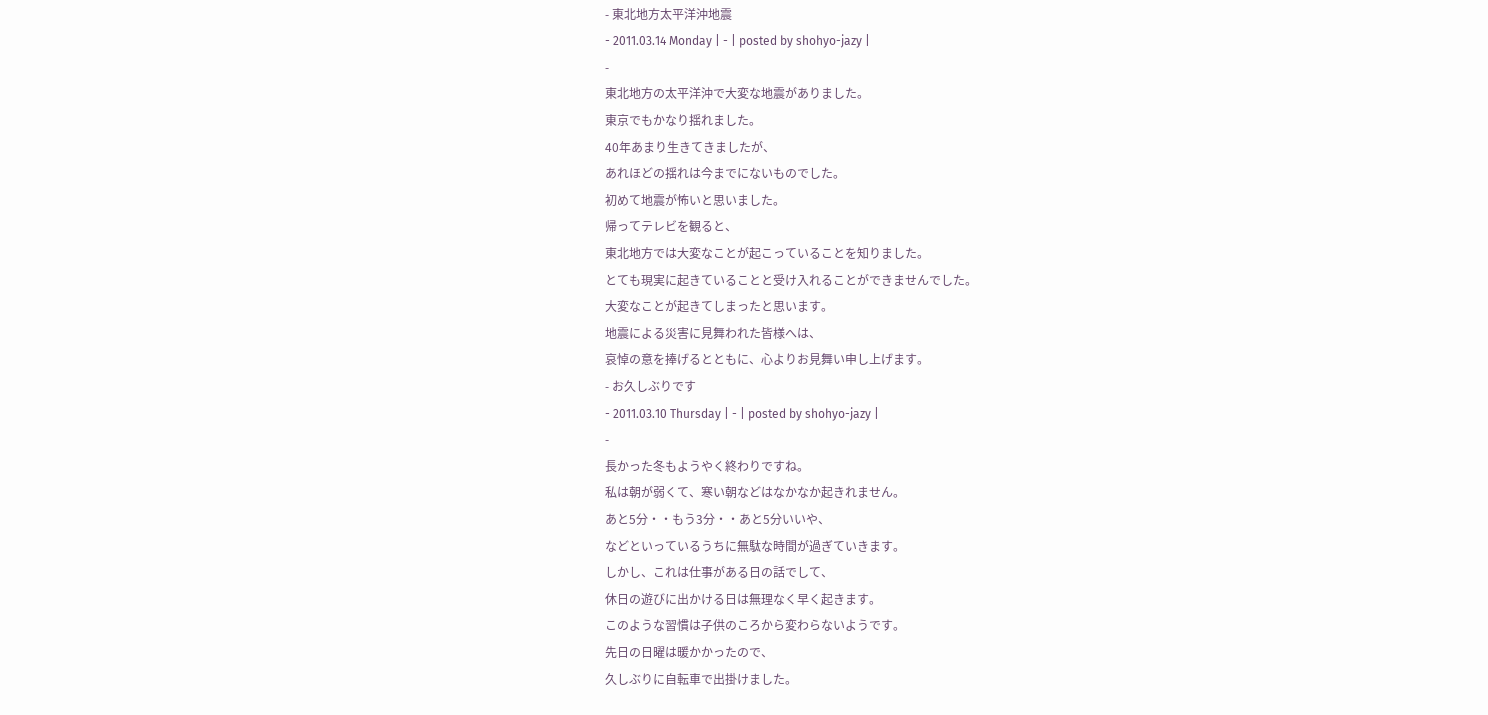- 東北地方太平洋沖地震
- 2011.03.14 Monday | - | posted by shohyo-jazy |
-
東北地方の太平洋沖で大変な地震がありました。
東京でもかなり揺れました。
40年あまり生きてきましたが、
あれほどの揺れは今までにないものでした。
初めて地震が怖いと思いました。
帰ってテレビを観ると、
東北地方では大変なことが起こっていることを知りました。
とても現実に起きていることと受け入れることができませんでした。
大変なことが起きてしまったと思います。
地震による災害に見舞われた皆様へは、
哀悼の意を捧げるとともに、心よりお見舞い申し上げます。
- お久しぶりです
- 2011.03.10 Thursday | - | posted by shohyo-jazy |
-
長かった冬もようやく終わりですね。
私は朝が弱くて、寒い朝などはなかなか起きれません。
あと5分・・もう3分・・あと5分いいや、
などといっているうちに無駄な時間が過ぎていきます。
しかし、これは仕事がある日の話でして、
休日の遊びに出かける日は無理なく早く起きます。
このような習慣は子供のころから変わらないようです。
先日の日曜は暖かかったので、
久しぶりに自転車で出掛けました。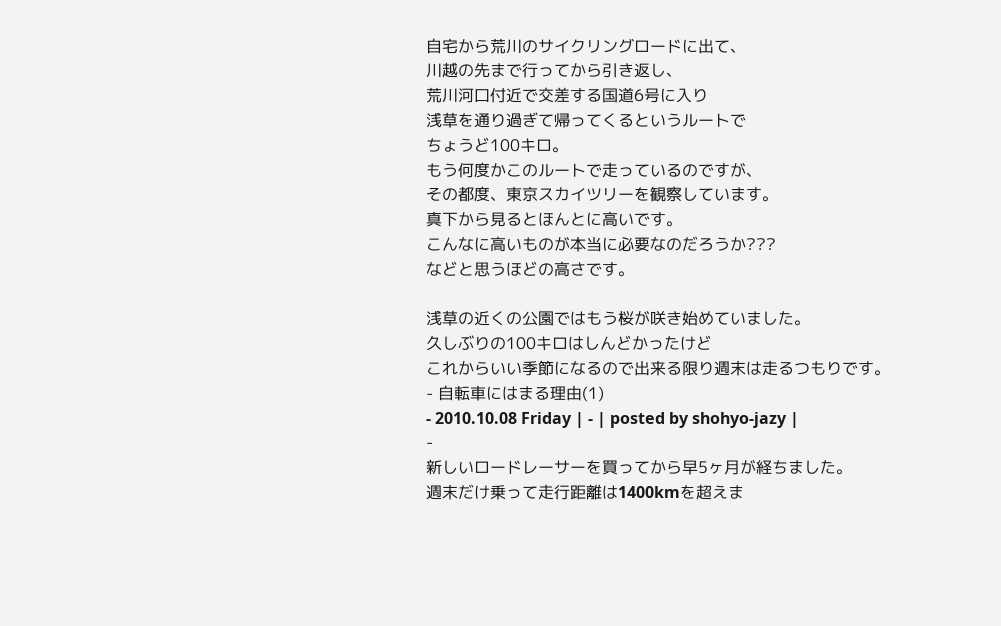自宅から荒川のサイクリングロードに出て、
川越の先まで行ってから引き返し、
荒川河口付近で交差する国道6号に入り
浅草を通り過ぎて帰ってくるというルートで
ちょうど100キロ。
もう何度かこのルートで走っているのですが、
その都度、東京スカイツリーを観察しています。
真下から見るとほんとに高いです。
こんなに高いものが本当に必要なのだろうか???
などと思うほどの高さです。

浅草の近くの公園ではもう桜が咲き始めていました。
久しぶりの100キロはしんどかったけど
これからいい季節になるので出来る限り週末は走るつもりです。
- 自転車にはまる理由(1)
- 2010.10.08 Friday | - | posted by shohyo-jazy |
-
新しいロードレーサーを買ってから早5ヶ月が経ちました。
週末だけ乗って走行距離は1400kmを超えま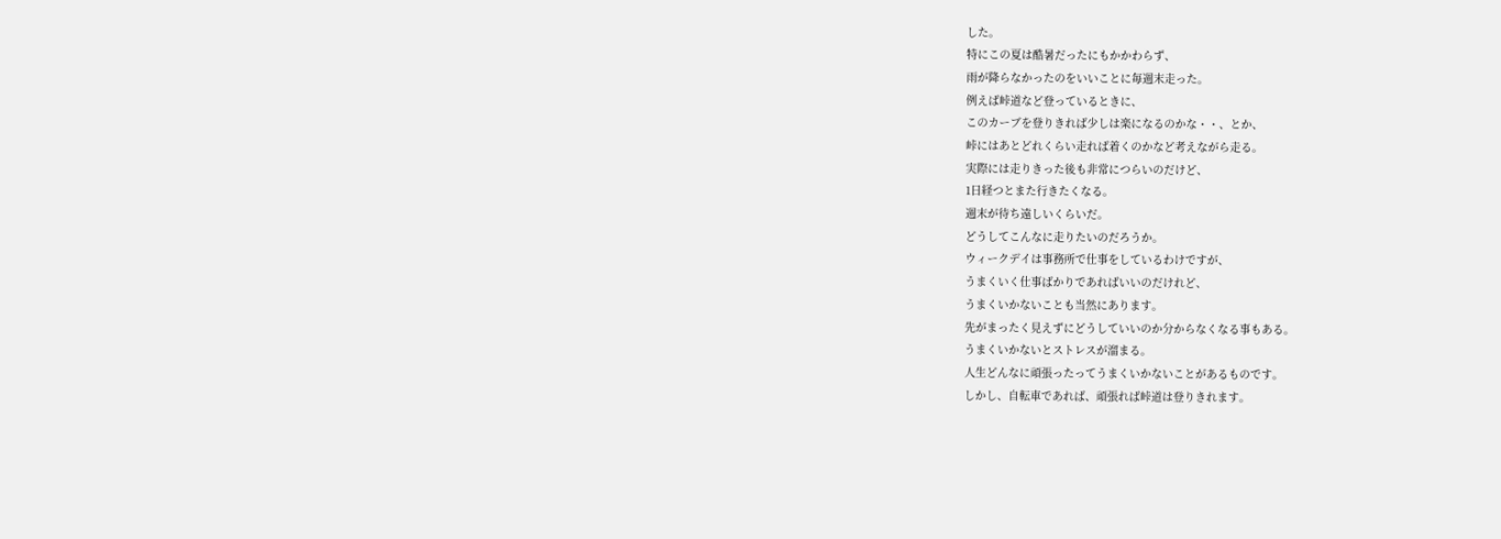した。
特にこの夏は酷暑だったにもかかわらず、
雨が降らなかったのをいいことに毎週末走った。
例えば峠道など登っているときに、
このカーブを登りきれば少しは楽になるのかな・・、とか、
峠にはあとどれくらい走れば着くのかなど考えながら走る。
実際には走りきった後も非常につらいのだけど、
1日経つとまた行きたくなる。
週末が待ち遠しいくらいだ。
どうしてこんなに走りたいのだろうか。
ウィークデイは事務所で仕事をしているわけですが、
うまくいく仕事ばかりであればいいのだけれど、
うまくいかないことも当然にあります。
先がまったく見えずにどうしていいのか分からなくなる事もある。
うまくいかないとストレスが溜まる。
人生どんなに頑張ったってうまくいかないことがあるものです。
しかし、自転車であれば、頑張れば峠道は登りきれます。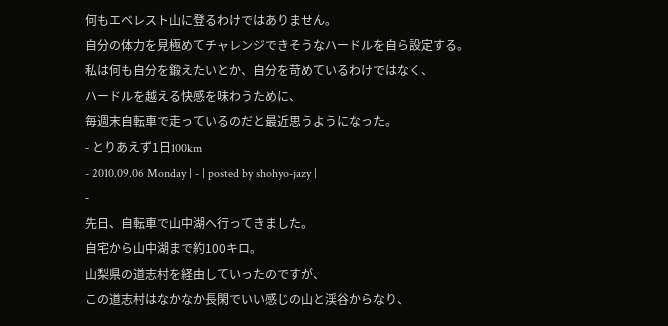何もエベレスト山に登るわけではありません。
自分の体力を見極めてチャレンジできそうなハードルを自ら設定する。
私は何も自分を鍛えたいとか、自分を苛めているわけではなく、
ハードルを越える快感を味わうために、
毎週末自転車で走っているのだと最近思うようになった。
- とりあえず1日100km
- 2010.09.06 Monday | - | posted by shohyo-jazy |
-
先日、自転車で山中湖へ行ってきました。
自宅から山中湖まで約100キロ。
山梨県の道志村を経由していったのですが、
この道志村はなかなか長閑でいい感じの山と渓谷からなり、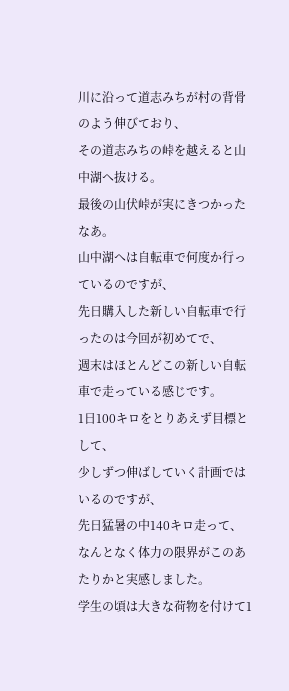川に沿って道志みちが村の背骨のよう伸びており、
その道志みちの峠を越えると山中湖へ抜ける。
最後の山伏峠が実にきつかったなあ。
山中湖へは自転車で何度か行っているのですが、
先日購入した新しい自転車で行ったのは今回が初めてで、
週末はほとんどこの新しい自転車で走っている感じです。
1日100キロをとりあえず目標として、
少しずつ伸ばしていく計画ではいるのですが、
先日猛暑の中140キロ走って、
なんとなく体力の限界がこのあたりかと実感しました。
学生の頃は大きな荷物を付けて1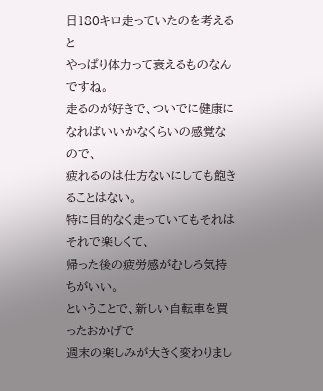日180キロ走っていたのを考えると
やっぱり体力って衰えるものなんですね。
走るのが好きで、ついでに健康になればいいかなくらいの感覚なので、
疲れるのは仕方ないにしても飽きることはない。
特に目的なく走っていてもそれはそれで楽しくて、
帰った後の疲労感がむしろ気持ちがいい。
ということで、新しい自転車を買ったおかげで
週末の楽しみが大きく変わりまし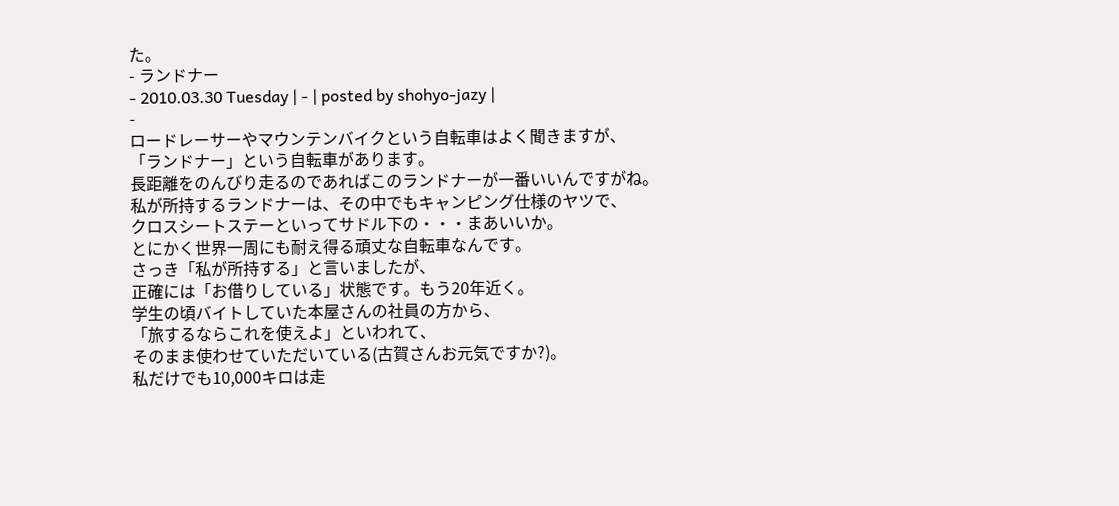た。
- ランドナー
- 2010.03.30 Tuesday | - | posted by shohyo-jazy |
-
ロードレーサーやマウンテンバイクという自転車はよく聞きますが、
「ランドナー」という自転車があります。
長距離をのんびり走るのであればこのランドナーが一番いいんですがね。
私が所持するランドナーは、その中でもキャンピング仕様のヤツで、
クロスシートステーといってサドル下の・・・まあいいか。
とにかく世界一周にも耐え得る頑丈な自転車なんです。
さっき「私が所持する」と言いましたが、
正確には「お借りしている」状態です。もう20年近く。
学生の頃バイトしていた本屋さんの社員の方から、
「旅するならこれを使えよ」といわれて、
そのまま使わせていただいている(古賀さんお元気ですか?)。
私だけでも10,000キロは走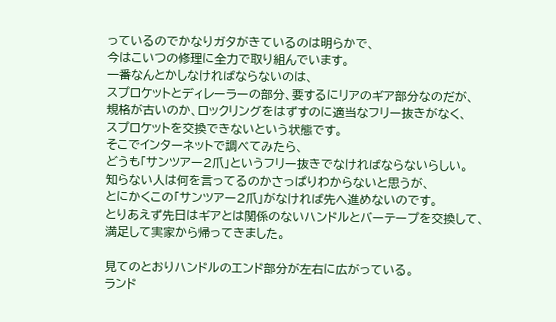っているのでかなりガタがきているのは明らかで、
今はこいつの修理に全力で取り組んでいます。
一番なんとかしなければならないのは、
スプロケットとディレーラーの部分、要するにリアのギア部分なのだが、
規格が古いのか、ロックリングをはずすのに適当なフリー抜きがなく、
スプロケットを交換できないという状態です。
そこでインターネットで調べてみたら、
どうも「サンツアー2爪」というフリー抜きでなければならないらしい。
知らない人は何を言ってるのかさっぱりわからないと思うが、
とにかくこの「サンツアー2爪」がなければ先へ進めないのです。
とりあえず先日はギアとは関係のないハンドルとバーテープを交換して、
満足して実家から帰ってきました。

見てのとおりハンドルのエンド部分が左右に広がっている。
ランド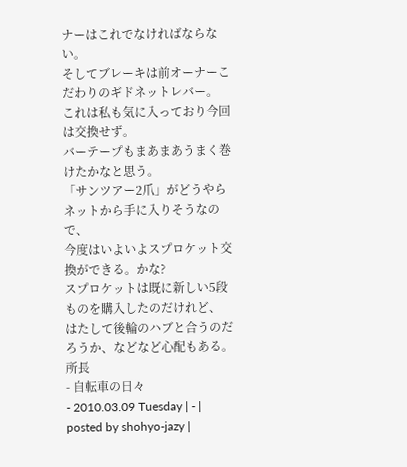ナーはこれでなければならない。
そしてブレーキは前オーナーこだわりのギドネットレバー。
これは私も気に入っており今回は交換せず。
バーテープもまあまあうまく巻けたかなと思う。
「サンツアー2爪」がどうやらネットから手に入りそうなので、
今度はいよいよスプロケット交換ができる。かな?
スプロケットは既に新しい5段ものを購入したのだけれど、
はたして後輪のハブと合うのだろうか、などなど心配もある。
所長
- 自転車の日々
- 2010.03.09 Tuesday | - | posted by shohyo-jazy |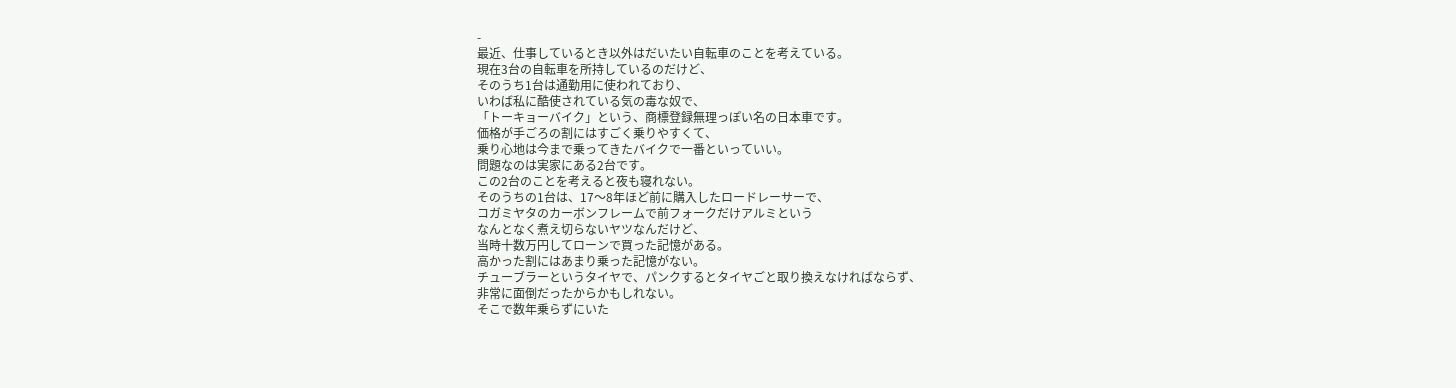-
最近、仕事しているとき以外はだいたい自転車のことを考えている。
現在3台の自転車を所持しているのだけど、
そのうち1台は通勤用に使われており、
いわば私に酷使されている気の毒な奴で、
「トーキョーバイク」という、商標登録無理っぽい名の日本車です。
価格が手ごろの割にはすごく乗りやすくて、
乗り心地は今まで乗ってきたバイクで一番といっていい。
問題なのは実家にある2台です。
この2台のことを考えると夜も寝れない。
そのうちの1台は、17〜8年ほど前に購入したロードレーサーで、
コガミヤタのカーボンフレームで前フォークだけアルミという
なんとなく煮え切らないヤツなんだけど、
当時十数万円してローンで買った記憶がある。
高かった割にはあまり乗った記憶がない。
チューブラーというタイヤで、パンクするとタイヤごと取り換えなければならず、
非常に面倒だったからかもしれない。
そこで数年乗らずにいた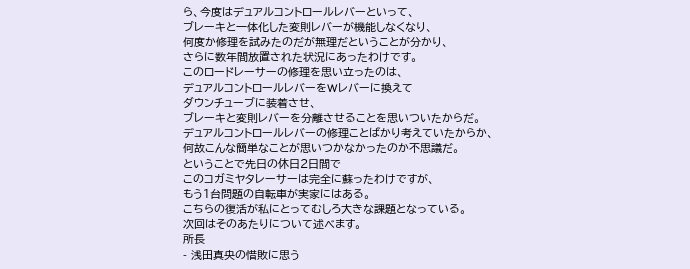ら、今度はデュアルコントロールレバーといって、
ブレーキと一体化した変則レバーが機能しなくなり、
何度か修理を試みたのだが無理だということが分かり、
さらに数年間放置された状況にあったわけです。
このロードレーサーの修理を思い立ったのは、
デュアルコントロールレバーをWレバーに換えて
ダウンチューブに装着させ、
ブレーキと変則レバーを分離させることを思いついたからだ。
デュアルコントロールレバーの修理ことばかり考えていたからか、
何故こんな簡単なことが思いつかなかったのか不思議だ。
ということで先日の休日2日間で
このコガミヤタレーサーは完全に蘇ったわけですが、
もう1台問題の自転車が実家にはある。
こちらの復活が私にとってむしろ大きな課題となっている。
次回はそのあたりについて述べます。
所長
- 浅田真央の惜敗に思う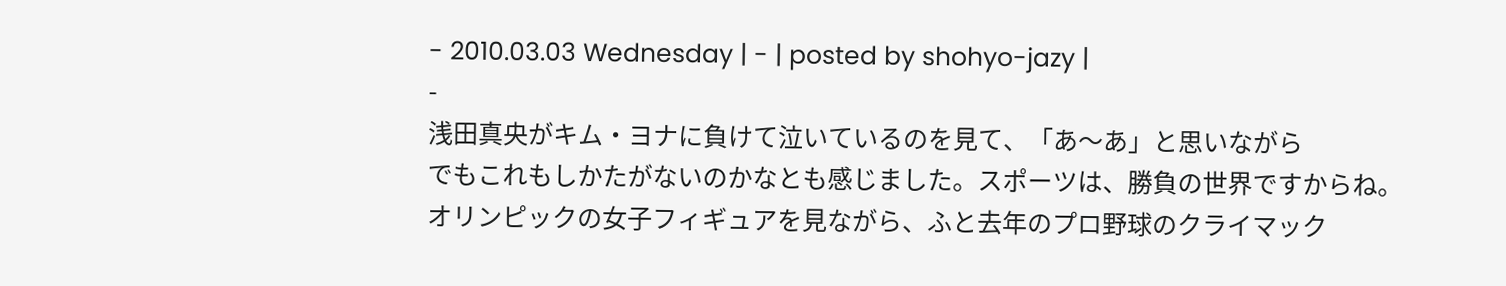- 2010.03.03 Wednesday | - | posted by shohyo-jazy |
-
浅田真央がキム・ヨナに負けて泣いているのを見て、「あ〜あ」と思いながら
でもこれもしかたがないのかなとも感じました。スポーツは、勝負の世界ですからね。
オリンピックの女子フィギュアを見ながら、ふと去年のプロ野球のクライマック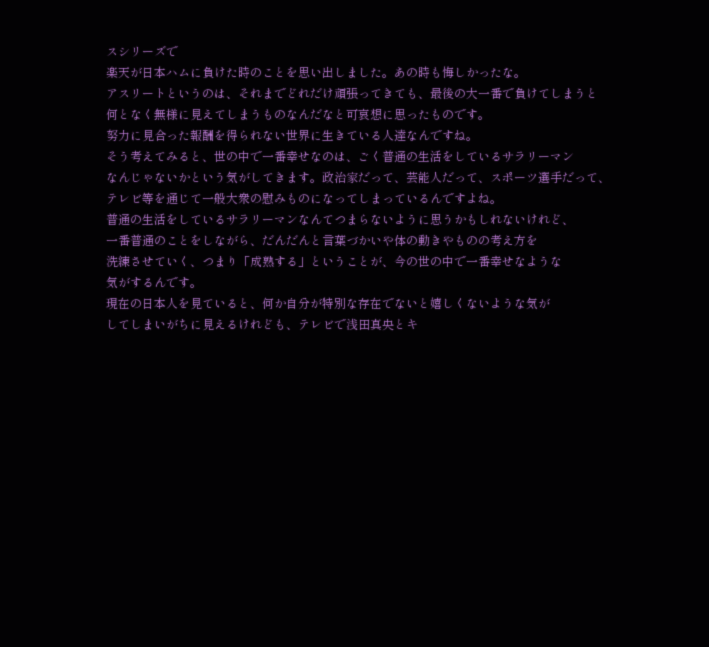スシリーズで
楽天が日本ハムに負けた時のことを思い出しました。あの時も悔しかったな。
アスリートというのは、それまでどれだけ頑張ってきても、最後の大一番で負けてしまうと
何となく無様に見えてしまうものなんだなと可哀想に思ったものです。
努力に見合った報酬を得られない世界に生きている人達なんですね。
そう考えてみると、世の中で一番幸せなのは、ごく普通の生活をしているサラリーマン
なんじゃないかという気がしてきます。政治家だって、芸能人だって、スポーツ選手だって、
テレビ等を通じて一般大衆の慰みものになってしまっているんですよね。
普通の生活をしているサラリーマンなんてつまらないように思うかもしれないけれど、
一番普通のことをしながら、だんだんと言葉づかいや体の動きやものの考え方を
洗練させていく、つまり「成熟する」ということが、今の世の中で一番幸せなような
気がするんです。
現在の日本人を見ていると、何か自分が特別な存在でないと嬉しくないような気が
してしまいがちに見えるけれども、テレビで浅田真央とキ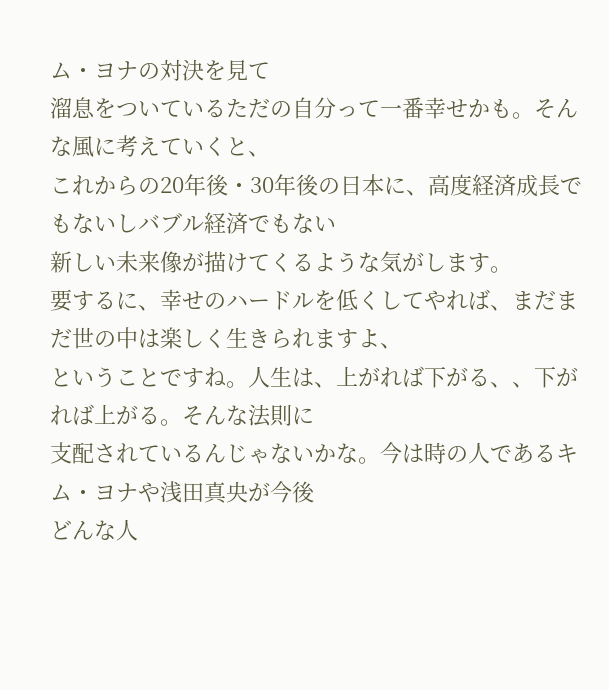ム・ヨナの対決を見て
溜息をついているただの自分って一番幸せかも。そんな風に考えていくと、
これからの20年後・30年後の日本に、高度経済成長でもないしバブル経済でもない
新しい未来像が描けてくるような気がします。
要するに、幸せのハードルを低くしてやれば、まだまだ世の中は楽しく生きられますよ、
ということですね。人生は、上がれば下がる、、下がれば上がる。そんな法則に
支配されているんじゃないかな。今は時の人であるキム・ヨナや浅田真央が今後
どんな人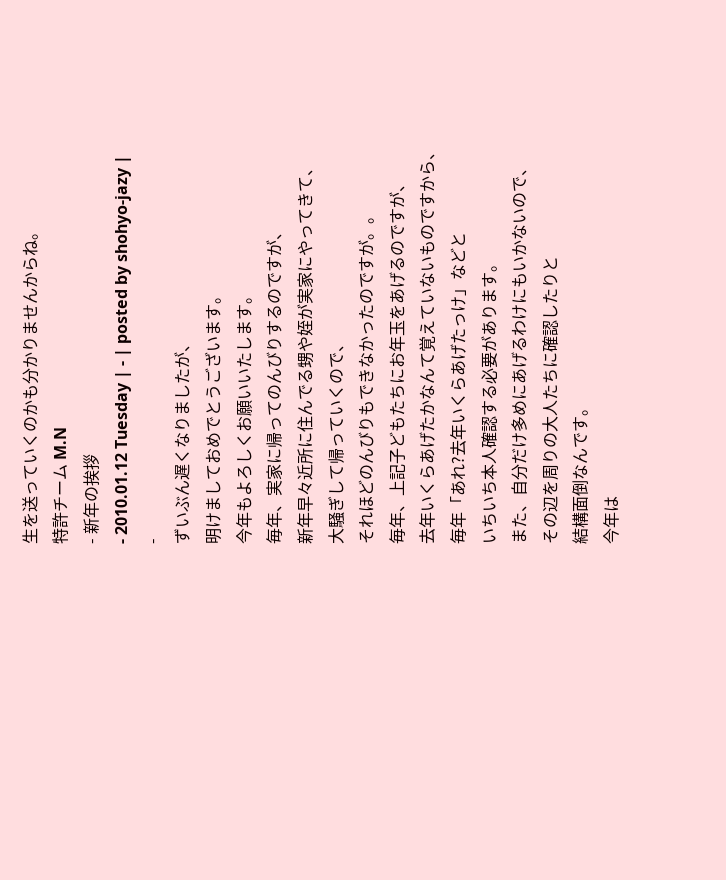生を送っていくのかも分かりませんからね。
特許チーム M.N
- 新年の挨拶
- 2010.01.12 Tuesday | - | posted by shohyo-jazy |
-
ずいぶん遅くなりましたが、
明けましておめでとうございます。
今年もよろしくお願いいたします。
毎年、実家に帰ってのんびりするのですが、
新年早々近所に住んでる甥や姪が実家にやってきて、
大騒ぎして帰っていくので、
それほどのんびりもできなかったのですが。。
毎年、上記子どもたちにお年玉をあげるのですが、
去年いくらあげたかなんて覚えていないものですから、
毎年「あれ?去年いくらあげたっけ」などと
いちいち本人確認する必要があります。
また、自分だけ多めにあげるわけにもいかないので、
その辺を周りの大人たちに確認したりと
結構面倒なんです。
今年は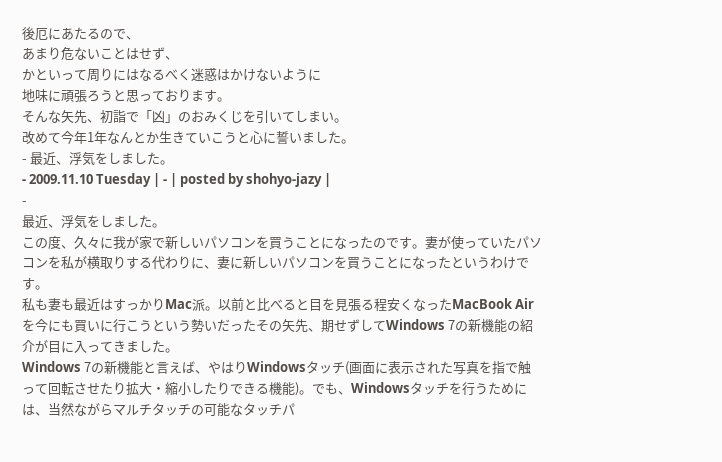後厄にあたるので、
あまり危ないことはせず、
かといって周りにはなるべく迷惑はかけないように
地味に頑張ろうと思っております。
そんな矢先、初詣で「凶」のおみくじを引いてしまい。
改めて今年1年なんとか生きていこうと心に誓いました。
- 最近、浮気をしました。
- 2009.11.10 Tuesday | - | posted by shohyo-jazy |
-
最近、浮気をしました。
この度、久々に我が家で新しいパソコンを買うことになったのです。妻が使っていたパソコンを私が横取りする代わりに、妻に新しいパソコンを買うことになったというわけです。
私も妻も最近はすっかりMac派。以前と比べると目を見張る程安くなったMacBook Airを今にも買いに行こうという勢いだったその矢先、期せずしてWindows 7の新機能の紹介が目に入ってきました。
Windows 7の新機能と言えば、やはりWindowsタッチ(画面に表示された写真を指で触って回転させたり拡大・縮小したりできる機能)。でも、Windowsタッチを行うためには、当然ながらマルチタッチの可能なタッチパ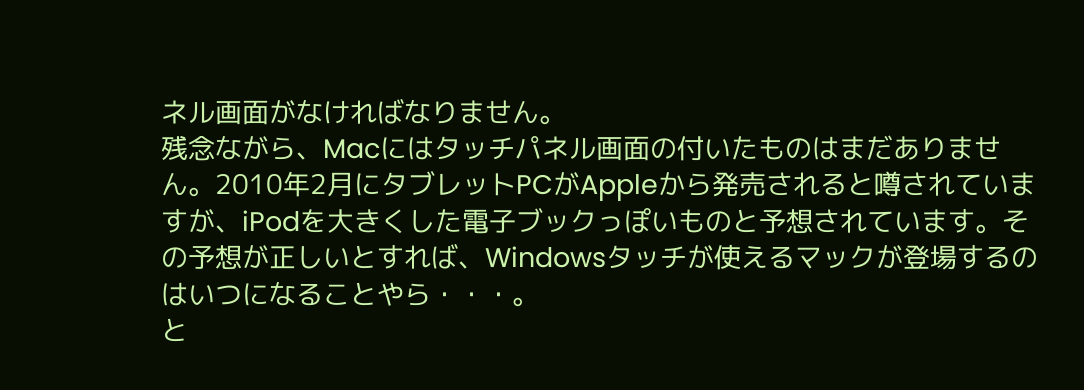ネル画面がなければなりません。
残念ながら、Macにはタッチパネル画面の付いたものはまだありません。2010年2月にタブレットPCがAppleから発売されると噂されていますが、iPodを大きくした電子ブックっぽいものと予想されています。その予想が正しいとすれば、Windowsタッチが使えるマックが登場するのはいつになることやら・・・。
と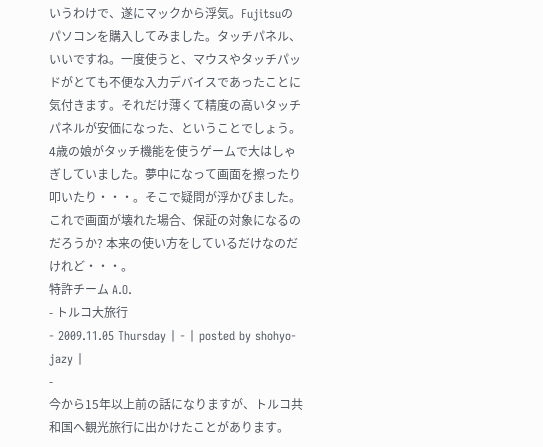いうわけで、遂にマックから浮気。Fujitsuのパソコンを購入してみました。タッチパネル、いいですね。一度使うと、マウスやタッチパッドがとても不便な入力デバイスであったことに気付きます。それだけ薄くて精度の高いタッチパネルが安価になった、ということでしょう。
4歳の娘がタッチ機能を使うゲームで大はしゃぎしていました。夢中になって画面を擦ったり叩いたり・・・。そこで疑問が浮かびました。これで画面が壊れた場合、保証の対象になるのだろうか? 本来の使い方をしているだけなのだけれど・・・。
特許チーム A.O.
- トルコ大旅行
- 2009.11.05 Thursday | - | posted by shohyo-jazy |
-
今から15年以上前の話になりますが、トルコ共和国へ観光旅行に出かけたことがあります。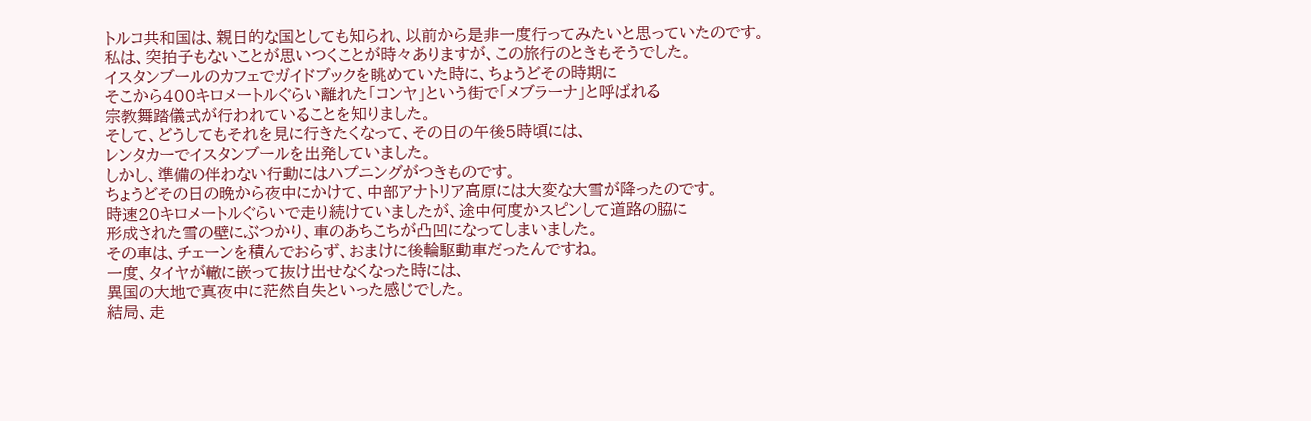トルコ共和国は、親日的な国としても知られ、以前から是非一度行ってみたいと思っていたのです。
私は、突拍子もないことが思いつくことが時々ありますが、この旅行のときもそうでした。
イスタンブールのカフェでガイドブックを眺めていた時に、ちょうどその時期に
そこから400キロメートルぐらい離れた「コンヤ」という街で「メブラーナ」と呼ばれる
宗教舞踏儀式が行われていることを知りました。
そして、どうしてもそれを見に行きたくなって、その日の午後5時頃には、
レンタカーでイスタンブールを出発していました。
しかし、準備の伴わない行動にはハプニングがつきものです。
ちょうどその日の晩から夜中にかけて、中部アナトリア高原には大変な大雪が降ったのです。
時速20キロメートルぐらいで走り続けていましたが、途中何度かスピンして道路の脇に
形成された雪の壁にぶつかり、車のあちこちが凸凹になってしまいました。
その車は、チェーンを積んでおらず、おまけに後輪駆動車だったんですね。
一度、タイヤが轍に嵌って抜け出せなくなった時には、
異国の大地で真夜中に茫然自失といった感じでした。
結局、走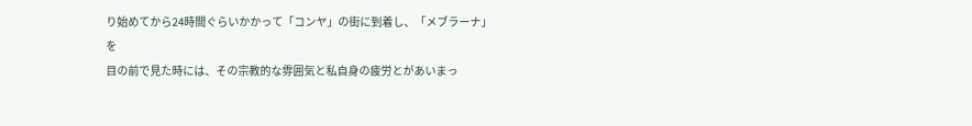り始めてから24時間ぐらいかかって「コンヤ」の街に到着し、「メブラーナ」を
目の前で見た時には、その宗教的な雰囲気と私自身の疲労とがあいまっ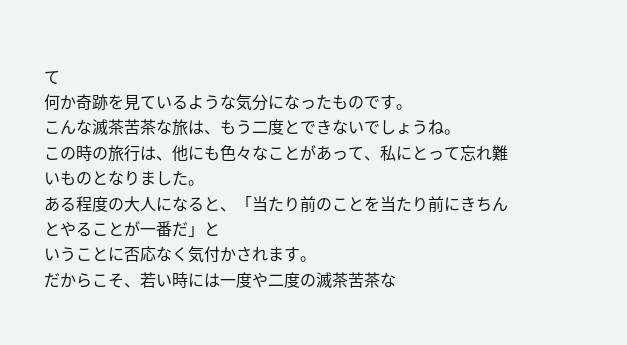て
何か奇跡を見ているような気分になったものです。
こんな滅茶苦茶な旅は、もう二度とできないでしょうね。
この時の旅行は、他にも色々なことがあって、私にとって忘れ難いものとなりました。
ある程度の大人になると、「当たり前のことを当たり前にきちんとやることが一番だ」と
いうことに否応なく気付かされます。
だからこそ、若い時には一度や二度の滅茶苦茶な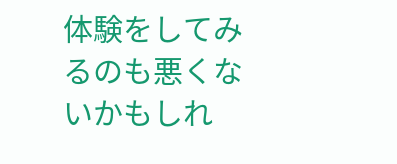体験をしてみるのも悪くないかもしれ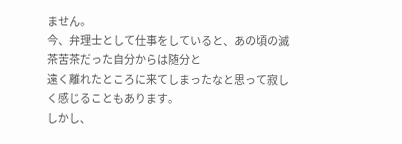ません。
今、弁理士として仕事をしていると、あの頃の滅茶苦茶だった自分からは随分と
遠く離れたところに来てしまったなと思って寂しく感じることもあります。
しかし、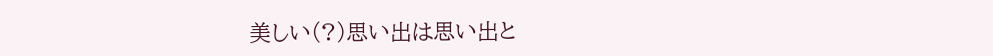美しい(?)思い出は思い出と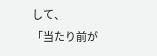して、
「当たり前が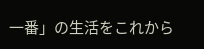一番」の生活をこれから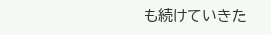も続けていきた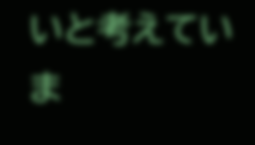いと考えていま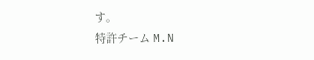す。
特許チーム M.N